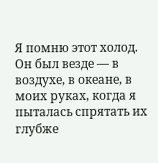Я помню этот холод. Он был везде — в воздухе, в океане, в моих руках, когда я пыталась спрятать их глубже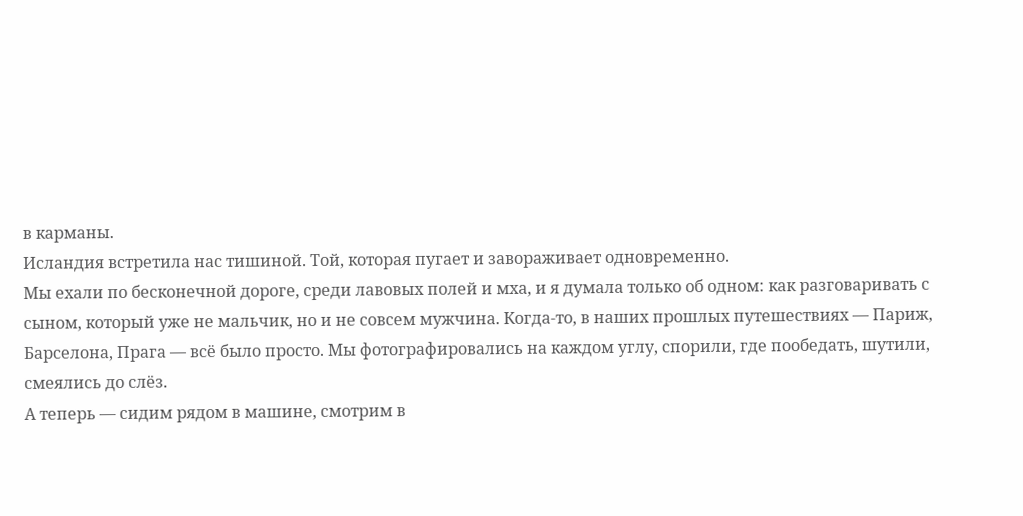в карманы.
Исландия встретила нас тишиной. Той, которая пугает и завораживает одновременно.
Мы ехали по бесконечной дороге, среди лавовых полей и мха, и я думала только об одном: как разговаривать с сыном, который уже не мальчик, но и не совсем мужчина. Когда-то, в наших прошлых путешествиях — Париж, Барселона, Прага — всё было просто. Мы фотографировались на каждом углу, спорили, где пообедать, шутили, смеялись до слёз.
А теперь — сидим рядом в машине, смотрим в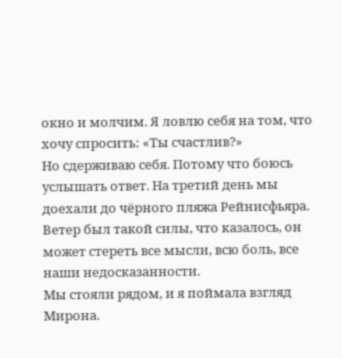окно и молчим. Я ловлю себя на том, что хочу спросить: «Ты счастлив?»
Но сдерживаю себя. Потому что боюсь услышать ответ. На третий день мы доехали до чёрного пляжа Рейнисфьяра.
Ветер был такой силы, что казалось, он может стереть все мысли, всю боль, все наши недосказанности.
Мы стояли рядом, и я поймала взгляд Мирона.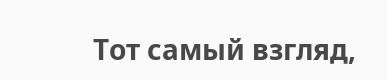Тот самый взгляд,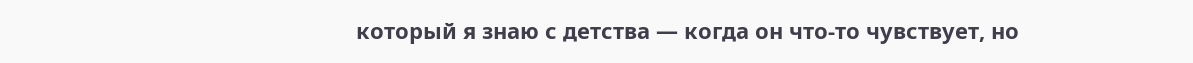который я знаю с детства — когда он что-то чувствует, но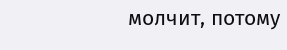молчит, потому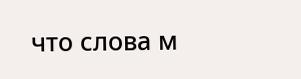что слова м